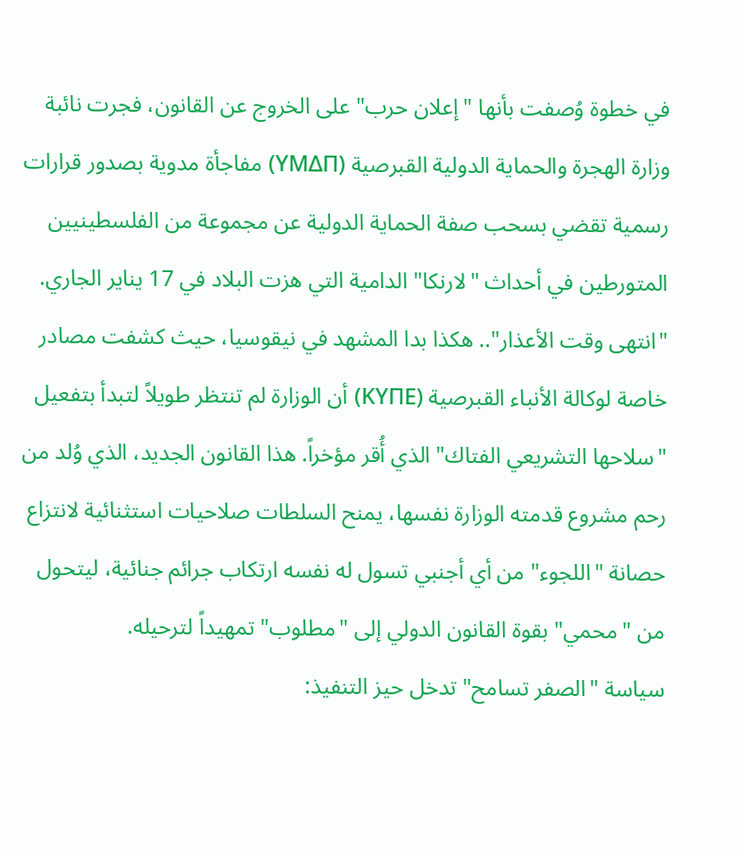في خطوة وُصفت بأنها "إعلان حرب" على الخروج عن القانون، فجرت نائبة
وزارة الهجرة والحماية الدولية القبرصية (ΥΜΔΠ) مفاجأة مدوية بصدور قرارات رسمية تقضي بسحب صفة الحماية الدولية عن مجموعة من الفلسطينيين المتورطين في أحداث "لارنكا" الدامية التي هزت البلاد في 17 يناير الجاري.
"انتهى وقت الأعذار".. هكذا بدا المشهد في نيقوسيا، حيث كشفت مصادر خاصة لوكالة الأنباء القبرصية (ΚΥΠΕ) أن الوزارة لم تنتظر طويلاً لتبدأ بتفعيل "سلاحها التشريعي الفتاك" الذي أُقر مؤخراً. هذا القانون الجديد، الذي وُلد من رحم مشروع قدمته الوزارة نفسها، يمنح السلطات صلاحيات استثنائية لانتزاع حصانة "اللجوء" من أي أجنبي تسول له نفسه ارتكاب جرائم جنائية، ليتحول من "محمي" بقوة القانون الدولي إلى "مطلوب" تمهيداً لترحيله.
سياسة "الصفر تسامح" تدخل حيز التنفيذ: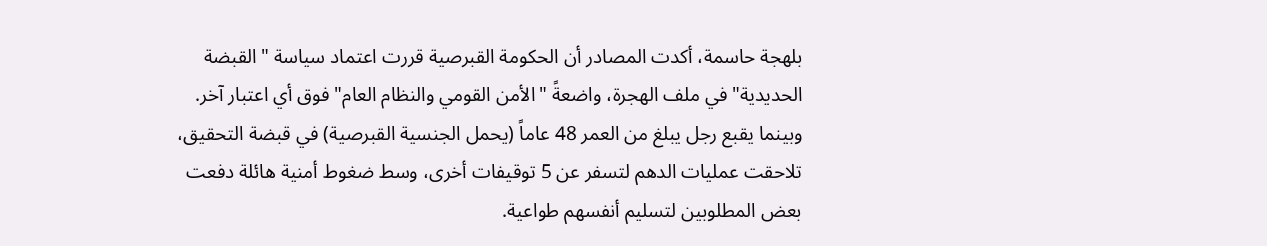بلهجة حاسمة، أكدت المصادر أن الحكومة القبرصية قررت اعتماد سياسة "القبضة الحديدية" في ملف الهجرة، واضعةً "الأمن القومي والنظام العام" فوق أي اعتبار آخر. وبينما يقبع رجل يبلغ من العمر 48 عاماً (يحمل الجنسية القبرصية) في قبضة التحقيق، تلاحقت عمليات الدهم لتسفر عن 5 توقيفات أخرى، وسط ضغوط أمنية هائلة دفعت بعض المطلوبين لتسليم أنفسهم طواعية.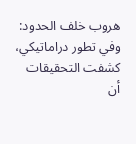هروب خلف الحدود: وفي تطور دراماتيكي، كشفت التحقيقات أن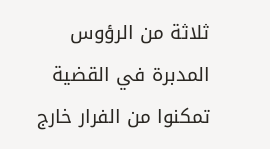ثلاثة من الرؤوس المدبرة في القضية تمكنوا من الفرار خارج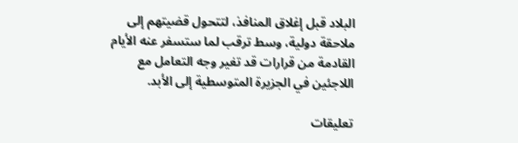البلاد قبل إغلاق المنافذ، لتتحول قضيتهم إلى ملاحقة دولية، وسط ترقب لما ستسفر عنه الأيام القادمة من قرارات قد تغير وجه التعامل مع اللاجئين في الجزيرة المتوسطية إلى الأبد.

تعليقات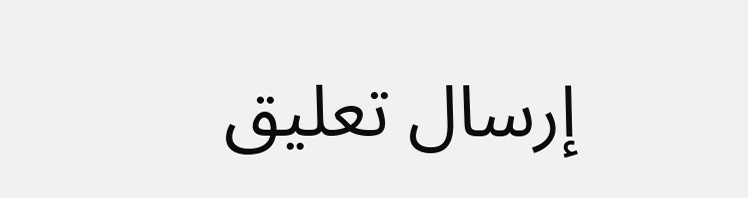إرسال تعليق